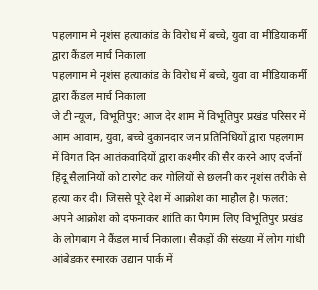पहलगाम मे नृशंस हत्याकांड के विरोध में बच्चे, युवा वा मीडियाकर्मी द्वारा कैंडल मार्च निकाला
पहलगाम मे नृशंस हत्याकांड के विरोध में बच्चे, युवा वा मीडियाकर्मी द्वारा कैंडल मार्च निकाला
जे टी न्यूज, विभूतिपुर: आज देर शाम में विभूतिपुर प्रखंड परिसर में आम आवाम, युवा, बच्चे दुकानदार जन प्रतिनिधियों द्वारा पहलगाम में विगत दिन आतंकवादियों द्वारा कश्मीर की सैर करने आए दर्जनों हिंदू सैलानियों को टारगेट कर गोलियों से छलनी कर नृशंस तरीके से हत्या कर दी। जिससे पूरे देश में आक्रोश का माहौल है। फलत: अपने आक्रोश को दफनाकर शांति का पैगाम लिए विभूतिपुर प्रखंड के लोगबाग ने कैंडल मार्च निकाला। सैकड़ों की संख्या में लोग गांधी आंबेडकर स्मारक उद्यान पार्क में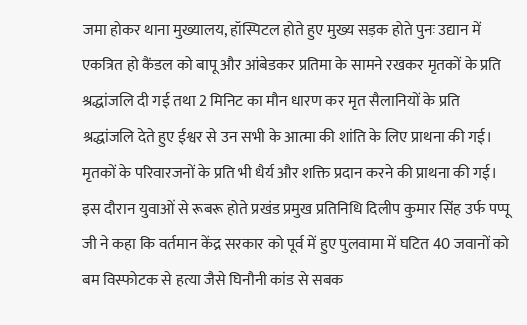जमा होकर थाना मुख्यालय, हॉस्पिटल होते हुए मुख्य सड़क होते पुनः उद्यान में एकत्रित हो कैंडल को बापू और आंबेडकर प्रतिमा के सामने रखकर मृतकों के प्रति श्रद्धांजलि दी गई तथा 2 मिनिट का मौन धारण कर मृत सैलानियों के प्रति श्रद्धांजलि देते हुए ईश्वर से उन सभी के आत्मा की शांति के लिए प्राथना की गई। मृतकों के परिवारजनों के प्रति भी धैर्य और शक्ति प्रदान करने की प्राथना की गई।
इस दौरान युवाओं से रूबरू होते प्रखंड प्रमुख प्रतिनिधि दिलीप कुमार सिंह उर्फ पप्पू जी ने कहा कि वर्तमान केंद्र सरकार को पूर्व में हुए पुलवामा में घटित 40 जवानों को बम विस्फोटक से हत्या जैसे घिनौनी कांड से सबक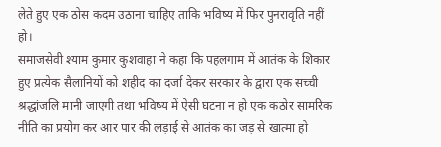लेते हुए एक ठोस कदम उठाना चाहिए ताकि भविष्य में फिर पुनरावृति नहीं हो।
समाजसेवी श्याम कुमार कुशवाहा ने कहा कि पहलगाम में आतंक के शिकार हुए प्रत्येक सैलानियों को शहीद का दर्जा देकर सरकार के द्वारा एक सच्ची श्रद्धांजलि मानी जाएगी तथा भविष्य में ऐसी घटना न हो एक कठोर सामरिक नीति का प्रयोग कर आर पार की लड़ाई से आतंक का जड़ से खात्मा हो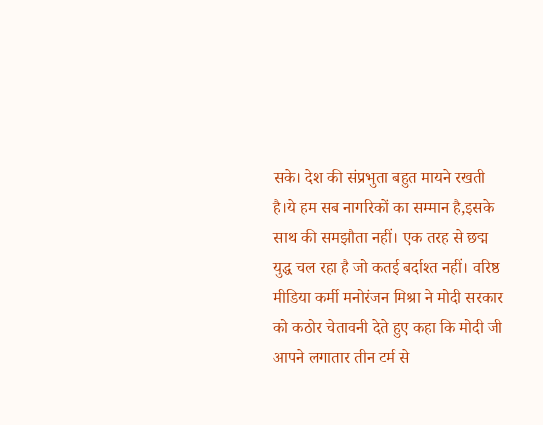सके। देश की संप्रभुता बहुत मायने रखती है।ये हम सब नागरिकों का सम्मान है,इसके साथ की समझौता नहीं। एक तरह से छद्म युद्ध चल रहा है जो कतई बर्दाश्त नहीं। वरिष्ठ मीडिया कर्मी मनोरंजन मिश्रा ने मोदी सरकार को कठोर चेतावनी देते हुए कहा कि मोदी जी आपने लगातार तीन टर्म से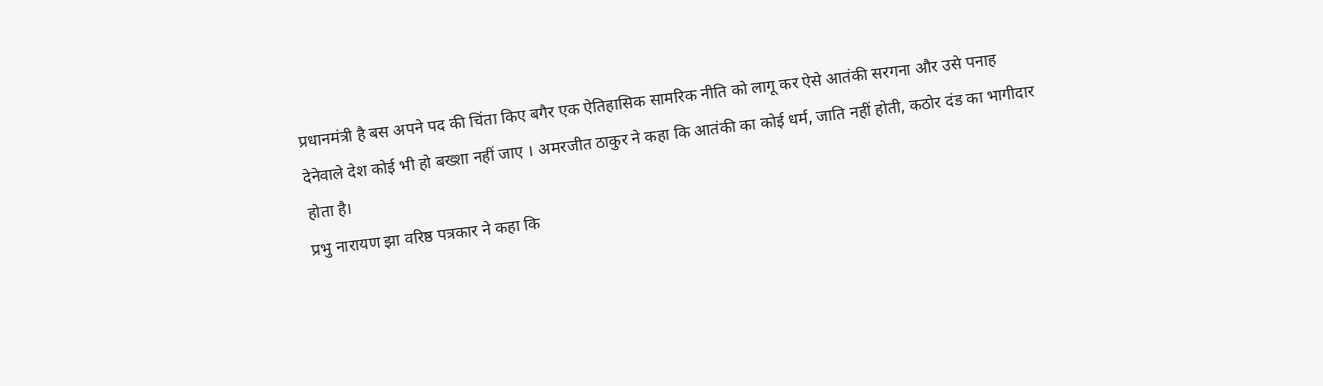प्रधानमंत्री है बस अपने पद की चिंता किए बगैर एक ऐतिहासिक सामरिक नीति को लागू कर ऐसे आतंकी सरगना और उसे पनाह देनेवाले देश कोई भी हो बख्शा नहीं जाए । अमरजीत ठाकुर ने कहा कि आतंकी का कोई धर्म, जाति नहीं होती, कठोर दंड का भागीदार होता है।
प्रभु नारायण झा वरिष्ठ पत्रकार ने कहा कि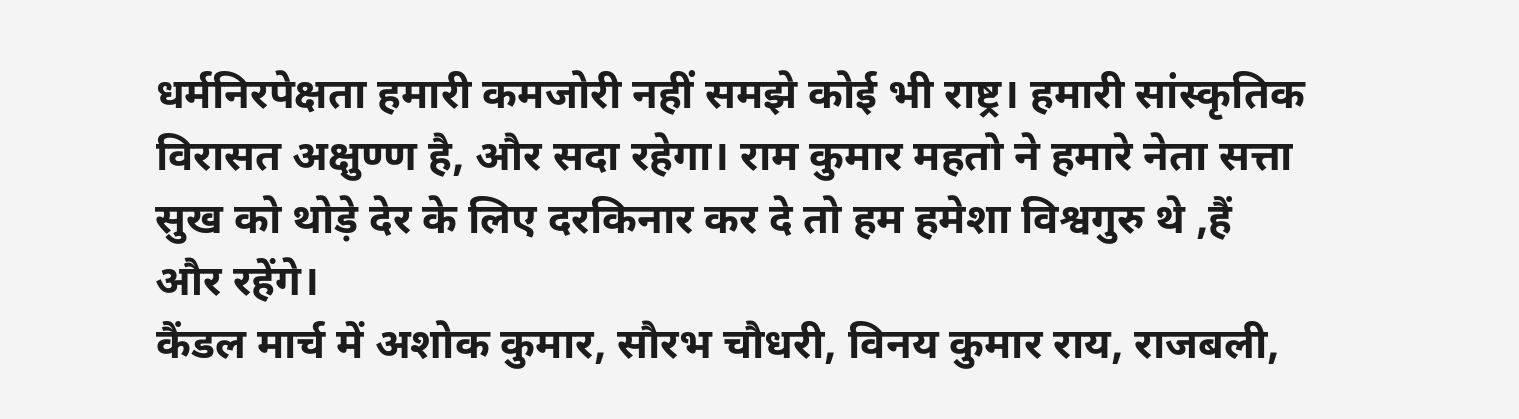धर्मनिरपेक्षता हमारी कमजोरी नहीं समझे कोई भी राष्ट्र। हमारी सांस्कृतिक विरासत अक्षुण्ण है, और सदा रहेगा। राम कुमार महतो ने हमारे नेता सत्ता सुख को थोड़े देर के लिए दरकिनार कर दे तो हम हमेशा विश्वगुरु थे ,हैं और रहेंगे।
कैंडल मार्च में अशोक कुमार, सौरभ चौधरी, विनय कुमार राय, राजबली,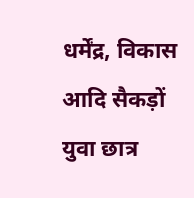धर्मेंद्र, विकास आदि सैकड़ों युवा छात्र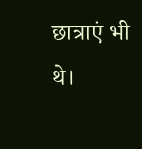छात्राएं भी थे।